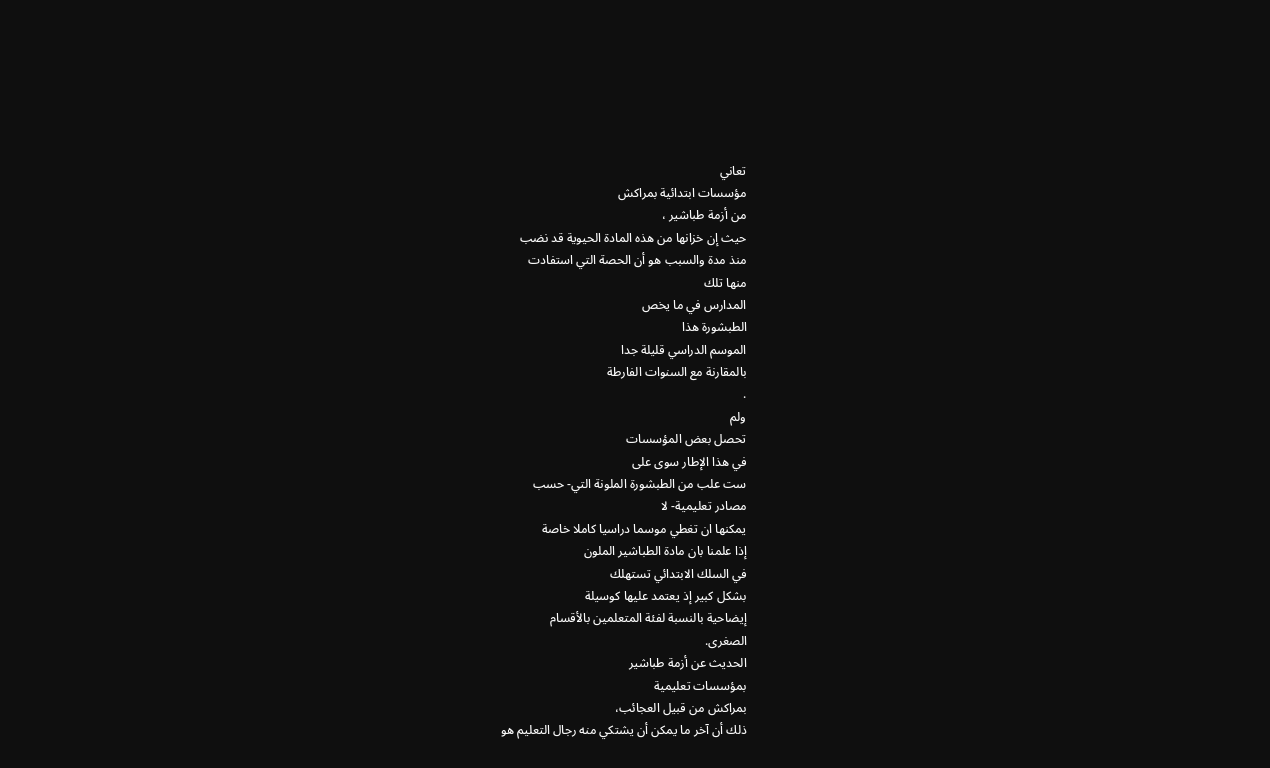تعاني
مؤسسات ابتدائية بمراكش
من أزمة طباشير ،
حيث إن خزانها من هذه المادة الحيوية قد نضب
منذ مدة والسبب هو أن الحصة التي استفادت
منها تلك
المدارس في ما يخص
الطبشورة هذا
الموسم الدراسي قليلة جدا
بالمقارنة مع السنوات الفارطة
.
ولم
تحصل بعض المؤسسات
في هذا الإطار سوى على
ست علب من الطبشورة الملونة التي- حسب
مصادر تعليمية- لا
يمكنها ان تغطي موسما دراسيا كاملا خاصة
إذا علمنا بان مادة الطباشير الملون
في السلك الابتدائي تستهلك
بشكل كبير إذ يعتمد عليها كوسيلة
إيضاحية بالنسبة لفئة المتعلمين بالأقسام
الصغرى.
الحديث عن أزمة طباشير
بمؤسسات تعليمية
بمراكش من قبيل العجائب،
ذلك أن آخر ما يمكن أن يشتكي منه رجال التعليم هو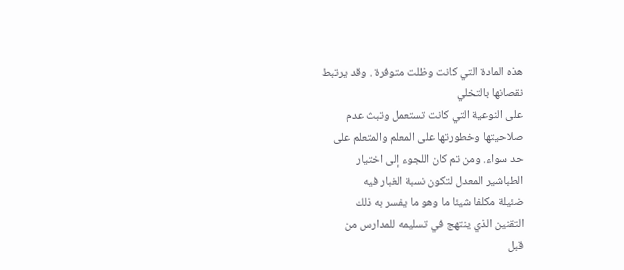هذه المادة التي كانت وظلت متوفرة . وقد يرتبط
نقصانها بالتخلي
على النوعية التي كانت تستعمل وتبث عدم
صلاحيتها وخطورتها على المعلم والمتعلم على
حد سواء. ومن تم كان اللجوء إلى اختيار
الطباشير المعدل لتكون نسبة الغبار فيه
ضئيلة مكلفا شيئا ما وهو ما يفسر به ذلك
التقنين الذي ينتهج في تسليمه للمدارس من
قبل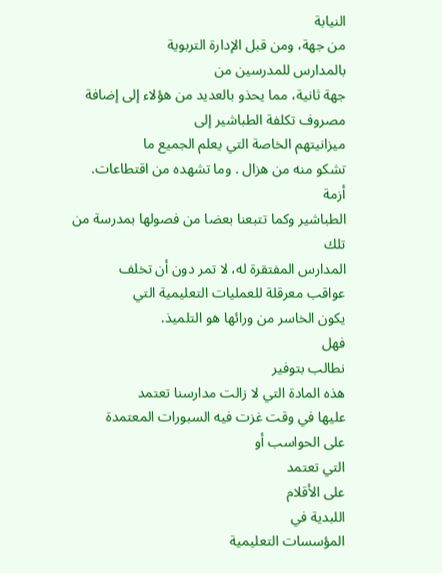النيابة
من جهة، ومن قبل الإدارة التربوية
بالمدارس للمدرسين من
جهة ثانية، مما يحذو بالعديد من هؤلاء إلى إضافة
مصروف تكلفة الطباشير إلى
ميزانيتهم الخاصة التي يعلم الجميع ما
تشكو منه من هزال . وما تشهده من اقتطاعات.
أزمة
الطباشير وكما تتبعنا بعضا من فصولها بمدرسة من تلك
المدارس المفتقرة له، لا تمر دون أن تخلف
عواقب معرقلة للعمليات التعليمية التي
يكون الخاسر من ورائها هو التلميذ.
فهل
نطالب بتوفير
هذه المادة التي لا زالت مدارسنا تعتمد
عليها في وقت غزت فيه السبورات المعتمدة
على الحواسب أو
التي تعتمد
على الأقلام
اللبدية في
المؤسسات التعليمية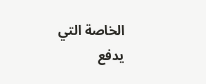الخاصة التي
يدفع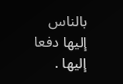بالناس
إليها دفعا
إليها .